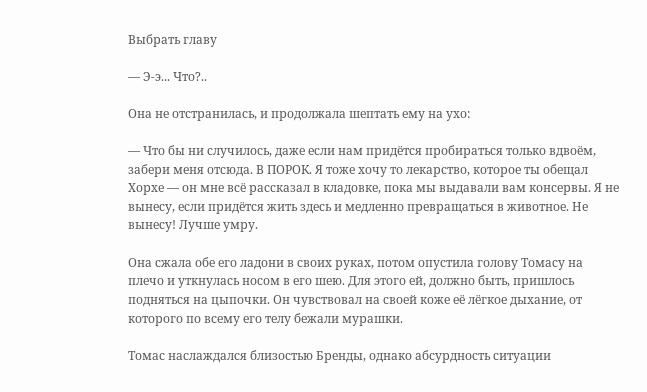Выбрать главу

— Э-э... Что?..

Она не отстранилась, и продолжала шептать ему на ухо:

— Что бы ни случилось, даже если нам придётся пробираться только вдвоём, забери меня отсюда. В ПОРОК. Я тоже хочу то лекарство, которое ты обещал Хорхе — он мне всё рассказал в кладовке, пока мы выдавали вам консервы. Я не вынесу, если придётся жить здесь и медленно превращаться в животное. Не вынесу! Лучше умру.

Она сжала обе его ладони в своих руках, потом опустила голову Томасу на плечо и уткнулась носом в его шею. Для этого ей, должно быть, пришлось подняться на цыпочки. Он чувствовал на своей коже её лёгкое дыхание, от которого по всему его телу бежали мурашки.

Томас наслаждался близостью Бренды, однако абсурдность ситуации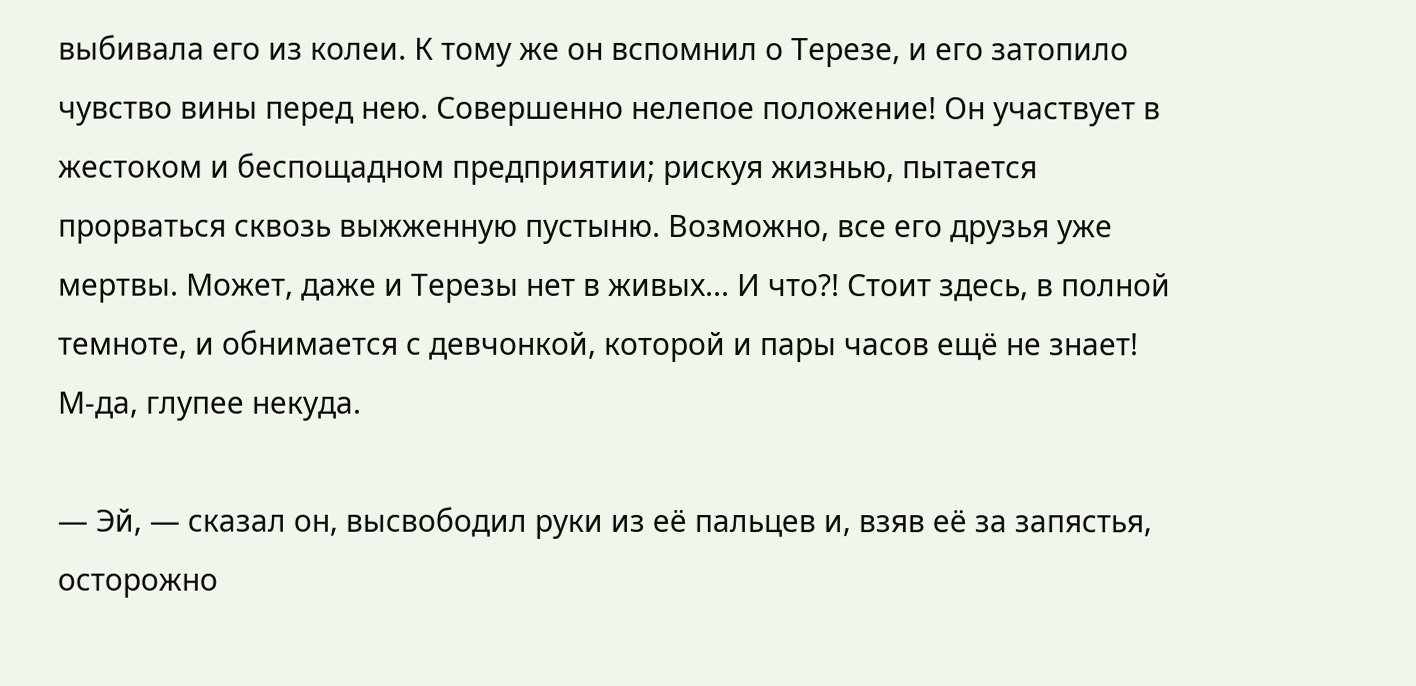выбивала его из колеи. К тому же он вспомнил о Терезе, и его затопило чувство вины перед нею. Совершенно нелепое положение! Он участвует в жестоком и беспощадном предприятии; рискуя жизнью, пытается прорваться сквозь выжженную пустыню. Возможно, все его друзья уже мертвы. Может, даже и Терезы нет в живых... И что?! Стоит здесь, в полной темноте, и обнимается с девчонкой, которой и пары часов ещё не знает! М-да, глупее некуда.

— Эй, — сказал он, высвободил руки из её пальцев и, взяв её за запястья, осторожно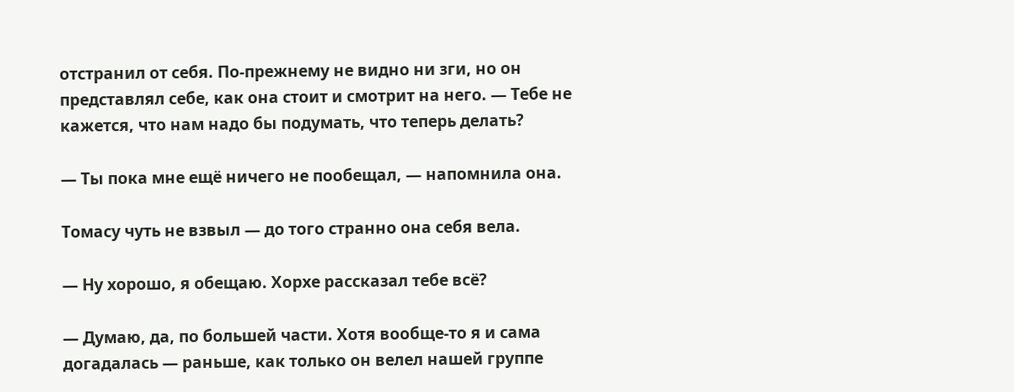отстранил от себя. По-прежнему не видно ни зги, но он представлял себе, как она стоит и смотрит на него. — Тебе не кажется, что нам надо бы подумать, что теперь делать?

— Ты пока мне ещё ничего не пообещал, — напомнила она.

Томасу чуть не взвыл — до того странно она себя вела.

— Ну хорошо, я обещаю. Хорхе рассказал тебе всё?

— Думаю, да, по большей части. Хотя вообще-то я и сама догадалась — раньше, как только он велел нашей группе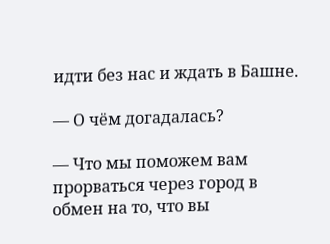идти без нас и ждать в Башне.

— О чём догадалась?

— Что мы поможем вам прорваться через город в обмен на то, что вы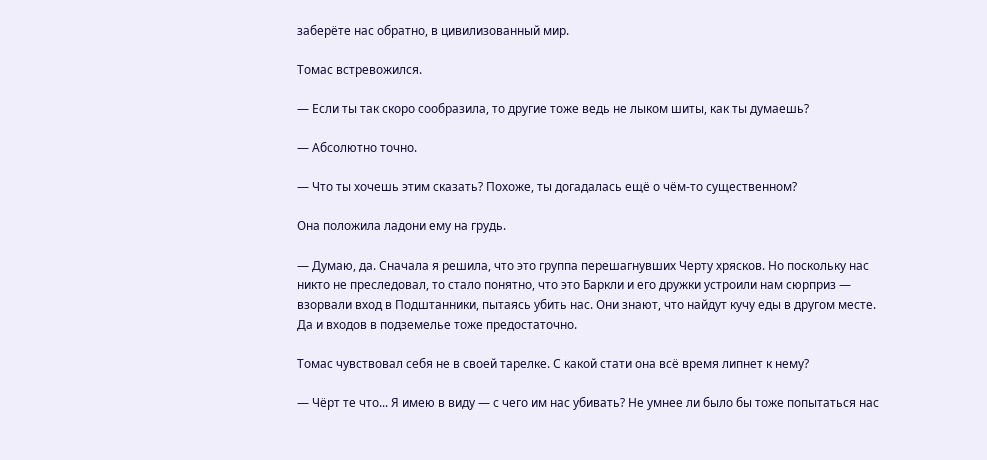заберёте нас обратно, в цивилизованный мир.

Томас встревожился.

— Если ты так скоро сообразила, то другие тоже ведь не лыком шиты, как ты думаешь?

— Абсолютно точно.

— Что ты хочешь этим сказать? Похоже, ты догадалась ещё о чём-то существенном?

Она положила ладони ему на грудь.

— Думаю, да. Сначала я решила, что это группа перешагнувших Черту хрясков. Но поскольку нас никто не преследовал, то стало понятно, что это Баркли и его дружки устроили нам сюрприз — взорвали вход в Подштанники, пытаясь убить нас. Они знают, что найдут кучу еды в другом месте. Да и входов в подземелье тоже предостаточно.

Томас чувствовал себя не в своей тарелке. С какой стати она всё время липнет к нему?

— Чёрт те что... Я имею в виду — с чего им нас убивать? Не умнее ли было бы тоже попытаться нас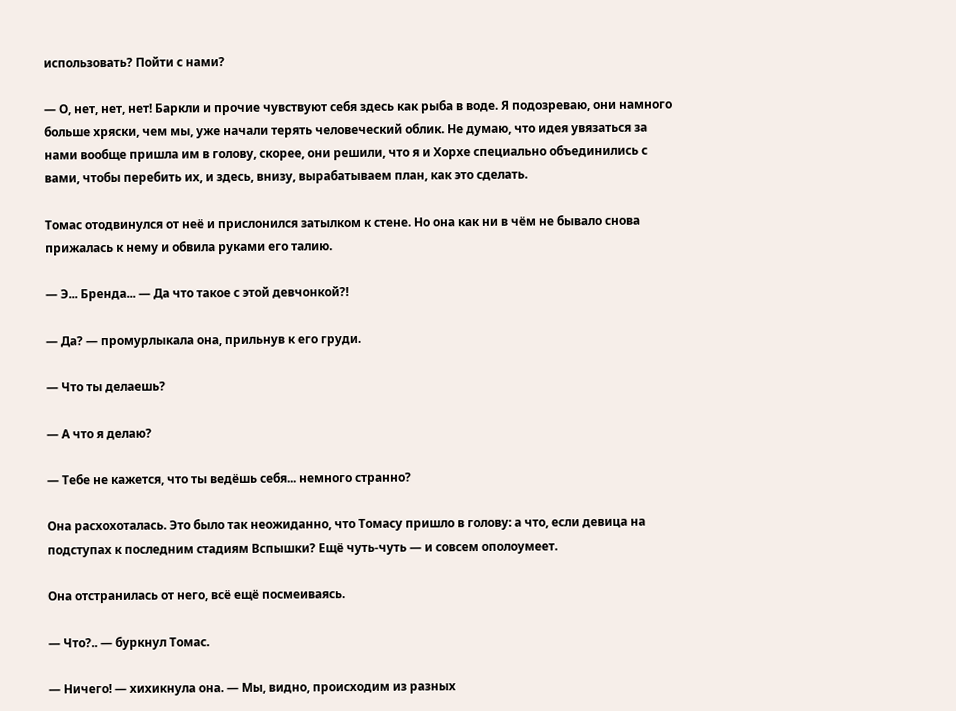использовать? Пойти с нами?

— О, нет, нет, нет! Баркли и прочие чувствуют себя здесь как рыба в воде. Я подозреваю, они намного больше хряски, чем мы, уже начали терять человеческий облик. Не думаю, что идея увязаться за нами вообще пришла им в голову, скорее, они решили, что я и Хорхе специально объединились с вами, чтобы перебить их, и здесь, внизу, вырабатываем план, как это сделать.

Томас отодвинулся от неё и прислонился затылком к стене. Но она как ни в чём не бывало снова прижалась к нему и обвила руками его талию.

— Э... Бренда... — Да что такое с этой девчонкой?!

— Да? — промурлыкала она, прильнув к его груди.

— Что ты делаешь?

— А что я делаю?

— Тебе не кажется, что ты ведёшь себя... немного странно?

Она расхохоталась. Это было так неожиданно, что Томасу пришло в голову: а что, если девица на подступах к последним стадиям Вспышки? Ещё чуть-чуть — и совсем ополоумеет.

Она отстранилась от него, всё ещё посмеиваясь.

— Что?.. — буркнул Томас.

— Ничего! — хихикнула она. — Мы, видно, происходим из разных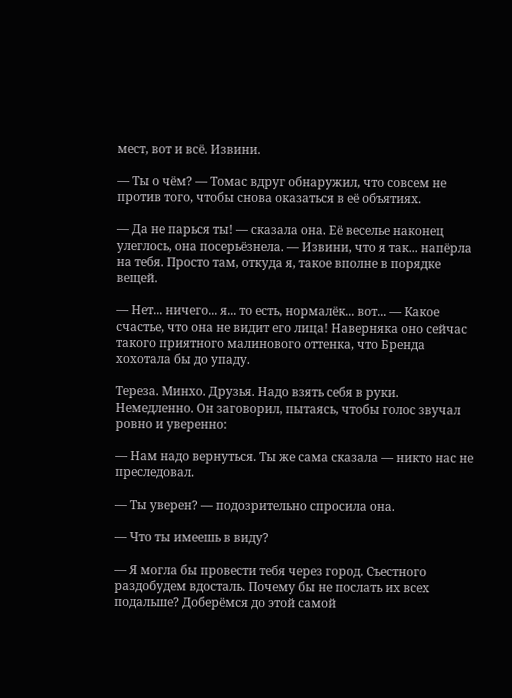мест, вот и всё. Извини.

— Ты о чём? — Томас вдруг обнаружил, что совсем не против того, чтобы снова оказаться в её объятиях.

— Да не парься ты! — сказала она. Её веселье наконец улеглось, она посерьёзнела. — Извини, что я так... напёрла на тебя. Просто там, откуда я, такое вполне в порядке вещей.

— Нет... ничего... я... то есть, нормалёк... вот... — Какое счастье, что она не видит его лица! Наверняка оно сейчас такого приятного малинового оттенка, что Бренда хохотала бы до упаду.

Тереза. Минхо. Друзья. Надо взять себя в руки. Немедленно. Он заговорил, пытаясь, чтобы голос звучал ровно и уверенно:

— Нам надо вернуться. Ты же сама сказала — никто нас не преследовал.

— Ты уверен? — подозрительно спросила она.

— Что ты имеешь в виду?

— Я могла бы провести тебя через город. Съестного раздобудем вдосталь. Почему бы не послать их всех подальше? Доберёмся до этой самой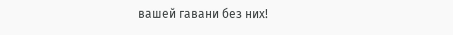вашей гавани без них!